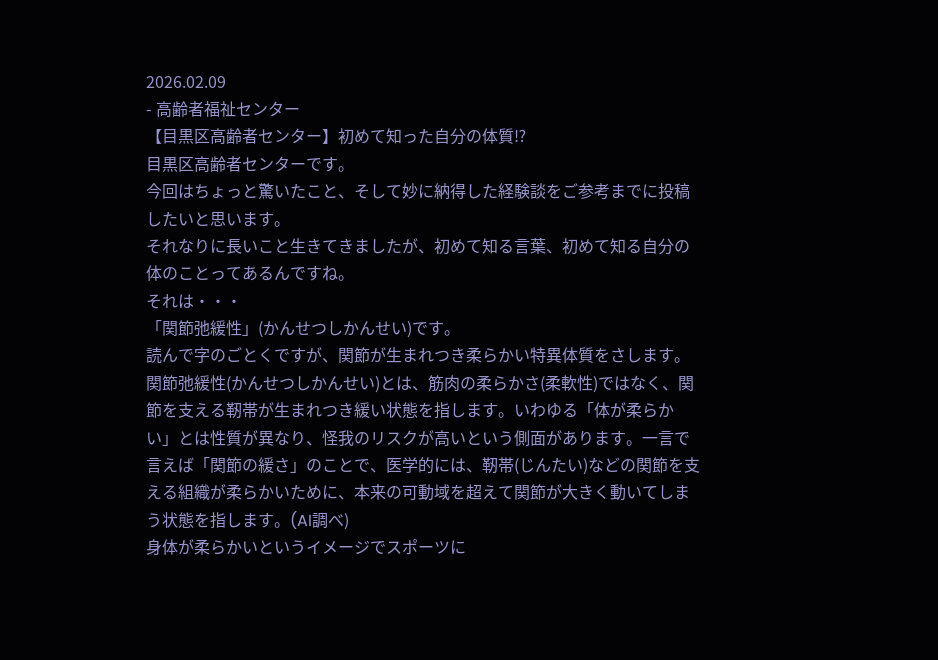2026.02.09
- 高齢者福祉センター
【目黒区高齢者センター】初めて知った自分の体質⁉
目黒区高齢者センターです。
今回はちょっと驚いたこと、そして妙に納得した経験談をご参考までに投稿したいと思います。
それなりに長いこと生きてきましたが、初めて知る言葉、初めて知る自分の体のことってあるんですね。
それは・・・
「関節弛緩性」(かんせつしかんせい)です。
読んで字のごとくですが、関節が生まれつき柔らかい特異体質をさします。
関節弛緩性(かんせつしかんせい)とは、筋肉の柔らかさ(柔軟性)ではなく、関節を支える靭帯が生まれつき緩い状態を指します。いわゆる「体が柔らかい」とは性質が異なり、怪我のリスクが高いという側面があります。一言で言えば「関節の緩さ」のことで、医学的には、靭帯(じんたい)などの関節を支える組織が柔らかいために、本来の可動域を超えて関節が大きく動いてしまう状態を指します。(AI調べ)
身体が柔らかいというイメージでスポーツに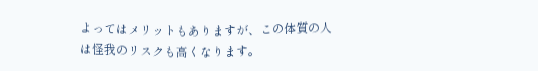よってはメリットもありますが、この体質の人は怪我のリスクも高くなります。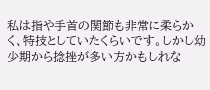私は指や手首の関節も非常に柔らかく、特技としていたくらいです。しかし幼少期から捻挫が多い方かもしれな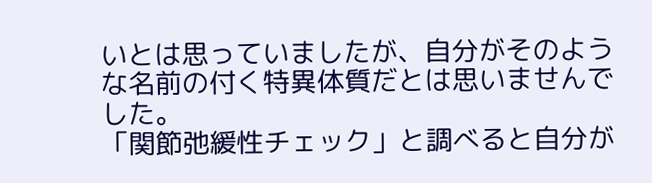いとは思っていましたが、自分がそのような名前の付く特異体質だとは思いませんでした。
「関節弛緩性チェック」と調べると自分が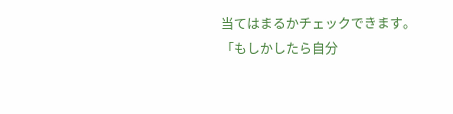当てはまるかチェックできます。「もしかしたら自分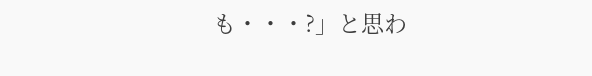も・・・?」と思わ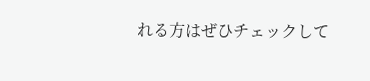れる方はぜひチェックして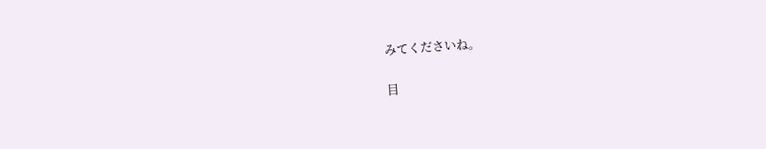みてくださいね。

目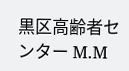黒区高齢者センター M.M